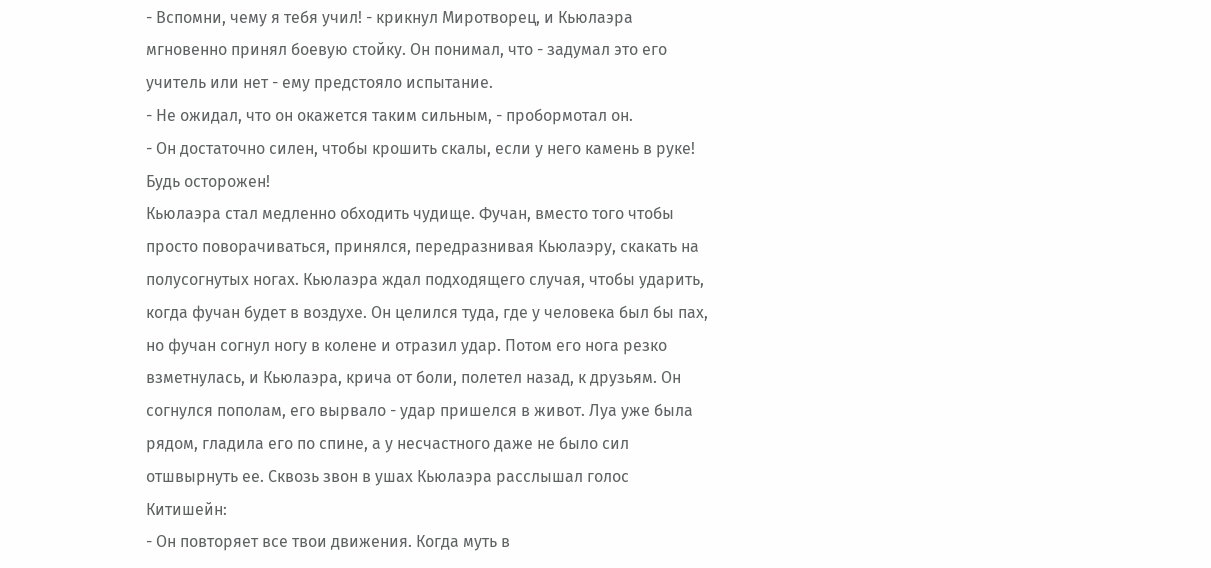- Вспомни, чему я тебя учил! - крикнул Миротворец, и Кьюлаэра мгновенно принял боевую стойку. Он понимал, что - задумал это его учитель или нет - ему предстояло испытание.
- Не ожидал, что он окажется таким сильным, - пробормотал он.
- Он достаточно силен, чтобы крошить скалы, если у него камень в руке! Будь осторожен!
Кьюлаэра стал медленно обходить чудище. Фучан, вместо того чтобы просто поворачиваться, принялся, передразнивая Кьюлаэру, скакать на полусогнутых ногах. Кьюлаэра ждал подходящего случая, чтобы ударить, когда фучан будет в воздухе. Он целился туда, где у человека был бы пах, но фучан согнул ногу в колене и отразил удар. Потом его нога резко взметнулась, и Кьюлаэра, крича от боли, полетел назад, к друзьям. Он согнулся пополам, его вырвало - удар пришелся в живот. Луа уже была рядом, гладила его по спине, а у несчастного даже не было сил отшвырнуть ее. Сквозь звон в ушах Кьюлаэра расслышал голос Китишейн:
- Он повторяет все твои движения. Когда муть в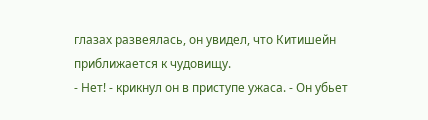глазах развеялась, он увидел, что Китишейн приближается к чудовищу.
- Нет! - крикнул он в приступе ужаса. - Он убьет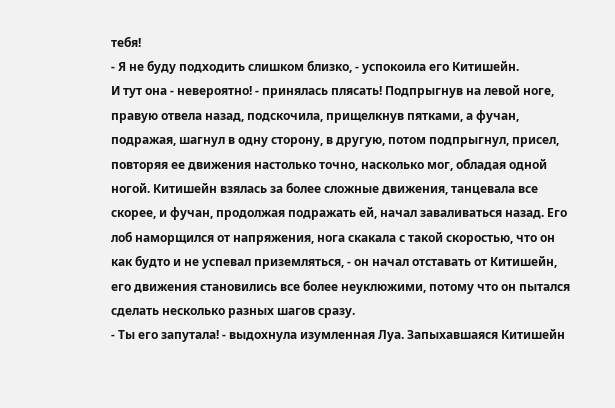тебя!
- Я не буду подходить слишком близко, - успокоила его Китишейн.
И тут она - невероятно! - принялась плясать! Подпрыгнув на левой ноге, правую отвела назад, подскочила, прищелкнув пятками, а фучан, подражая, шагнул в одну сторону, в другую, потом подпрыгнул, присел, повторяя ее движения настолько точно, насколько мог, обладая одной ногой. Китишейн взялась за более сложные движения, танцевала все скорее, и фучан, продолжая подражать ей, начал заваливаться назад. Его лоб наморщился от напряжения, нога скакала с такой скоростью, что он как будто и не успевал приземляться, - он начал отставать от Китишейн, его движения становились все более неуклюжими, потому что он пытался сделать несколько разных шагов сразу.
- Ты его запутала! - выдохнула изумленная Луа. Запыхавшаяся Китишейн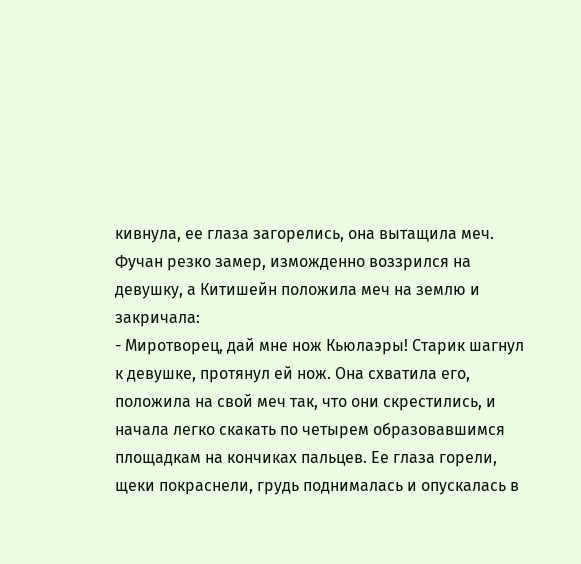кивнула, ее глаза загорелись, она вытащила меч. Фучан резко замер, изможденно воззрился на девушку, а Китишейн положила меч на землю и закричала:
- Миротворец, дай мне нож Кьюлаэры! Старик шагнул к девушке, протянул ей нож. Она схватила его, положила на свой меч так, что они скрестились, и начала легко скакать по четырем образовавшимся площадкам на кончиках пальцев. Ее глаза горели, щеки покраснели, грудь поднималась и опускалась в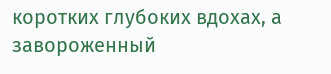коротких глубоких вдохах, а завороженный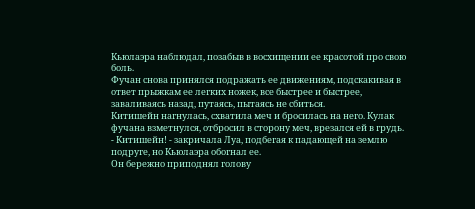Кьюлаэра наблюдал, позабыв в восхищении ее красотой про свою боль.
Фучан снова принялся подражать ее движениям, подскакивая в ответ прыжкам ее легких ножек, все быстрее и быстрее, заваливаясь назад, путаясь, пытаясь не сбиться.
Китишейн нагнулась, схватила меч и бросилась на него. Кулак фучана взметнулся, отбросил в сторону меч, врезался ей в грудь.
- Китишейн! - закричала Луа, подбегая к падающей на землю подруге, но Кьюлаэра обогнал ее.
Он бережно приподнял голову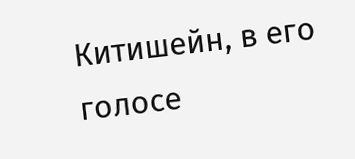Китишейн, в его голосе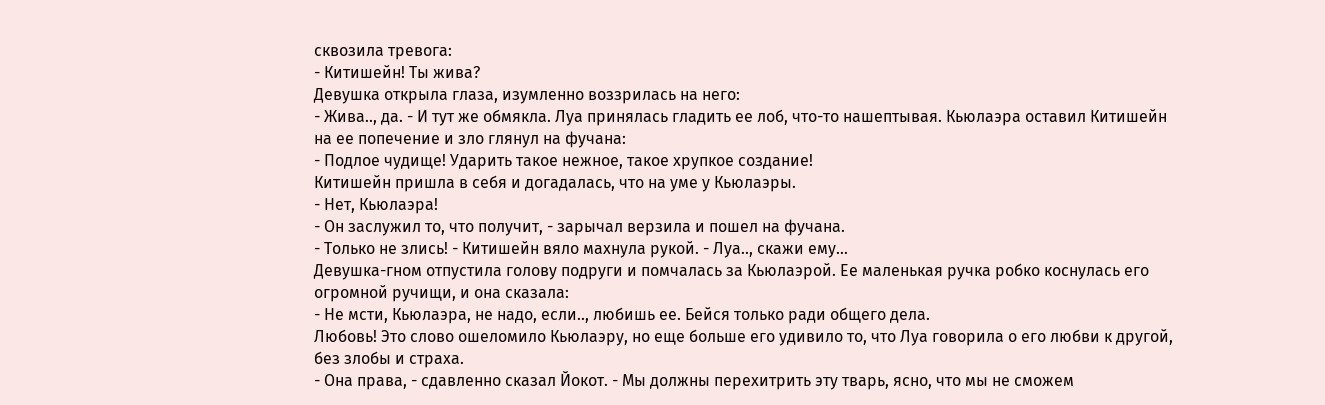сквозила тревога:
- Китишейн! Ты жива?
Девушка открыла глаза, изумленно воззрилась на него:
- Жива.., да. - И тут же обмякла. Луа принялась гладить ее лоб, что-то нашептывая. Кьюлаэра оставил Китишейн на ее попечение и зло глянул на фучана:
- Подлое чудище! Ударить такое нежное, такое хрупкое создание!
Китишейн пришла в себя и догадалась, что на уме у Кьюлаэры.
- Нет, Кьюлаэра!
- Он заслужил то, что получит, - зарычал верзила и пошел на фучана.
- Только не злись! - Китишейн вяло махнула рукой. - Луа.., скажи ему...
Девушка-гном отпустила голову подруги и помчалась за Кьюлаэрой. Ее маленькая ручка робко коснулась его огромной ручищи, и она сказала:
- Не мсти, Кьюлаэра, не надо, если.., любишь ее. Бейся только ради общего дела.
Любовь! Это слово ошеломило Кьюлаэру, но еще больше его удивило то, что Луа говорила о его любви к другой, без злобы и страха.
- Она права, - сдавленно сказал Йокот. - Мы должны перехитрить эту тварь, ясно, что мы не сможем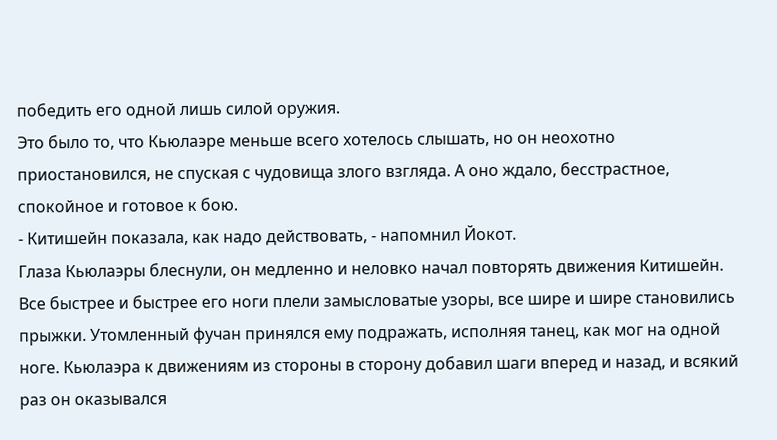победить его одной лишь силой оружия.
Это было то, что Кьюлаэре меньше всего хотелось слышать, но он неохотно приостановился, не спуская с чудовища злого взгляда. А оно ждало, бесстрастное, спокойное и готовое к бою.
- Китишейн показала, как надо действовать, - напомнил Йокот.
Глаза Кьюлаэры блеснули, он медленно и неловко начал повторять движения Китишейн. Все быстрее и быстрее его ноги плели замысловатые узоры, все шире и шире становились прыжки. Утомленный фучан принялся ему подражать, исполняя танец, как мог на одной ноге. Кьюлаэра к движениям из стороны в сторону добавил шаги вперед и назад, и всякий раз он оказывался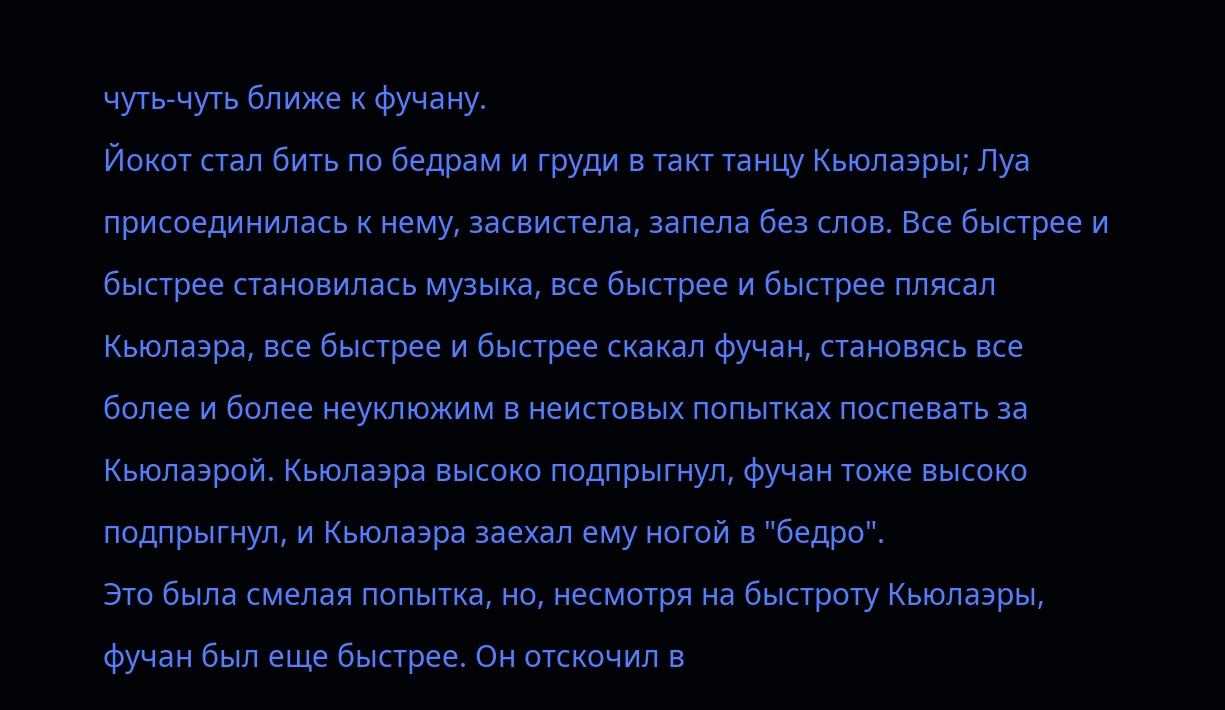чуть-чуть ближе к фучану.
Йокот стал бить по бедрам и груди в такт танцу Кьюлаэры; Луа присоединилась к нему, засвистела, запела без слов. Все быстрее и быстрее становилась музыка, все быстрее и быстрее плясал Кьюлаэра, все быстрее и быстрее скакал фучан, становясь все более и более неуклюжим в неистовых попытках поспевать за Кьюлаэрой. Кьюлаэра высоко подпрыгнул, фучан тоже высоко подпрыгнул, и Кьюлаэра заехал ему ногой в "бедро".
Это была смелая попытка, но, несмотря на быстроту Кьюлаэры, фучан был еще быстрее. Он отскочил в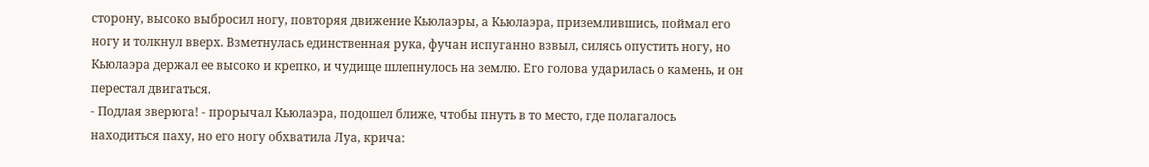сторону, высоко выбросил ногу, повторяя движение Кьюлаэры, а Кьюлаэра, приземлившись, поймал его ногу и толкнул вверх. Взметнулась единственная рука, фучан испуганно взвыл, силясь опустить ногу, но Кьюлаэра держал ее высоко и крепко, и чудище шлепнулось на землю. Его голова ударилась о камень, и он перестал двигаться.
- Подлая зверюга! - прорычал Кьюлаэра, подошел ближе, чтобы пнуть в то место, где полагалось находиться паху, но его ногу обхватила Луа, крича: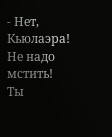- Нет, Кьюлаэра! Не надо мстить! Ты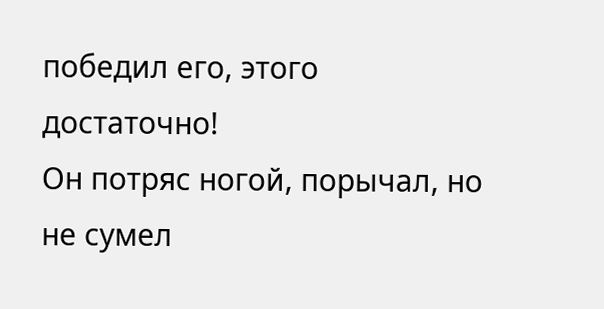победил его, этого достаточно!
Он потряс ногой, порычал, но не сумел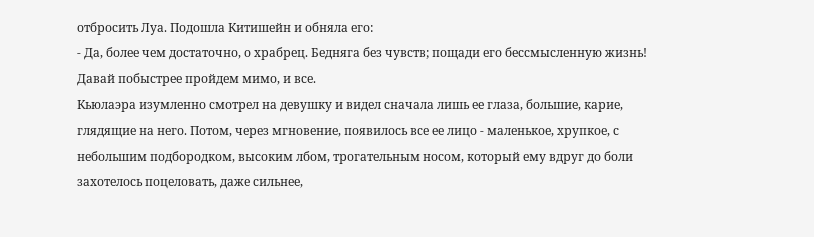отбросить Луа. Подошла Китишейн и обняла его:
- Да, более чем достаточно, о храбрец. Бедняга без чувств; пощади его бессмысленную жизнь! Давай побыстрее пройдем мимо, и все.
Кьюлаэра изумленно смотрел на девушку и видел сначала лишь ее глаза, большие, карие, глядящие на него. Потом, через мгновение, появилось все ее лицо - маленькое, хрупкое, с небольшим подбородком, высоким лбом, трогательным носом, который ему вдруг до боли захотелось поцеловать, даже сильнее,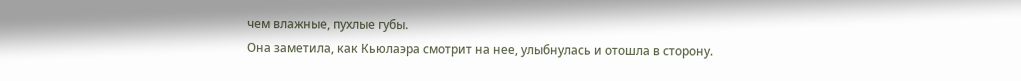чем влажные, пухлые губы.
Она заметила, как Кьюлаэра смотрит на нее, улыбнулась и отошла в сторону.